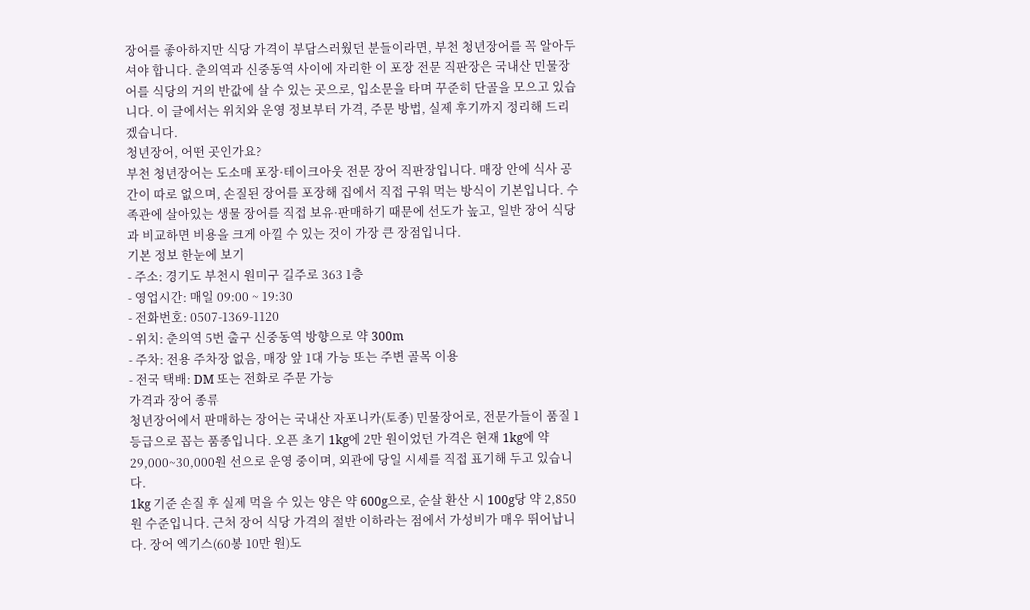장어를 좋아하지만 식당 가격이 부담스러웠던 분들이라면, 부천 청년장어를 꼭 알아두셔야 합니다. 춘의역과 신중동역 사이에 자리한 이 포장 전문 직판장은 국내산 민물장어를 식당의 거의 반값에 살 수 있는 곳으로, 입소문을 타며 꾸준히 단골을 모으고 있습니다. 이 글에서는 위치와 운영 정보부터 가격, 주문 방법, 실제 후기까지 정리해 드리겠습니다.
청년장어, 어떤 곳인가요?
부천 청년장어는 도소매 포장·테이크아웃 전문 장어 직판장입니다. 매장 안에 식사 공간이 따로 없으며, 손질된 장어를 포장해 집에서 직접 구워 먹는 방식이 기본입니다. 수족관에 살아있는 생물 장어를 직접 보유·판매하기 때문에 선도가 높고, 일반 장어 식당과 비교하면 비용을 크게 아낄 수 있는 것이 가장 큰 장점입니다.
기본 정보 한눈에 보기
- 주소: 경기도 부천시 원미구 길주로 363 1층
- 영업시간: 매일 09:00 ~ 19:30
- 전화번호: 0507-1369-1120
- 위치: 춘의역 5번 출구 신중동역 방향으로 약 300m
- 주차: 전용 주차장 없음, 매장 앞 1대 가능 또는 주변 골목 이용
- 전국 택배: DM 또는 전화로 주문 가능
가격과 장어 종류
청년장어에서 판매하는 장어는 국내산 자포니카(토종) 민물장어로, 전문가들이 품질 1등급으로 꼽는 품종입니다. 오픈 초기 1kg에 2만 원이었던 가격은 현재 1kg에 약 29,000~30,000원 선으로 운영 중이며, 외관에 당일 시세를 직접 표기해 두고 있습니다.
1kg 기준 손질 후 실제 먹을 수 있는 양은 약 600g으로, 순살 환산 시 100g당 약 2,850원 수준입니다. 근처 장어 식당 가격의 절반 이하라는 점에서 가성비가 매우 뛰어납니다. 장어 엑기스(60봉 10만 원)도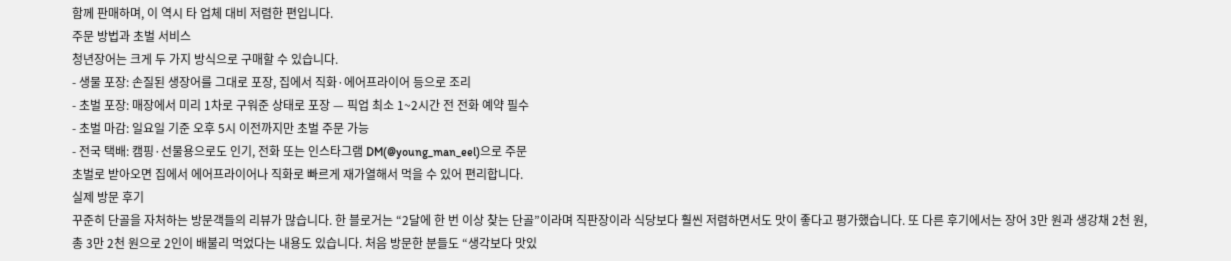함께 판매하며, 이 역시 타 업체 대비 저렴한 편입니다.
주문 방법과 초벌 서비스
청년장어는 크게 두 가지 방식으로 구매할 수 있습니다.
- 생물 포장: 손질된 생장어를 그대로 포장, 집에서 직화·에어프라이어 등으로 조리
- 초벌 포장: 매장에서 미리 1차로 구워준 상태로 포장 — 픽업 최소 1~2시간 전 전화 예약 필수
- 초벌 마감: 일요일 기준 오후 5시 이전까지만 초벌 주문 가능
- 전국 택배: 캠핑·선물용으로도 인기, 전화 또는 인스타그램 DM(@young_man_eel)으로 주문
초벌로 받아오면 집에서 에어프라이어나 직화로 빠르게 재가열해서 먹을 수 있어 편리합니다.
실제 방문 후기
꾸준히 단골을 자처하는 방문객들의 리뷰가 많습니다. 한 블로거는 “2달에 한 번 이상 찾는 단골”이라며 직판장이라 식당보다 훨씬 저렴하면서도 맛이 좋다고 평가했습니다. 또 다른 후기에서는 장어 3만 원과 생강채 2천 원, 총 3만 2천 원으로 2인이 배불리 먹었다는 내용도 있습니다. 처음 방문한 분들도 “생각보다 맛있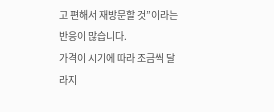고 편해서 재방문할 것”이라는 반응이 많습니다.
가격이 시기에 따라 조금씩 달라지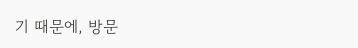기 때문에, 방문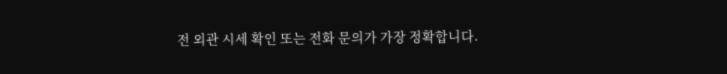전 외관 시세 확인 또는 전화 문의가 가장 정확합니다.